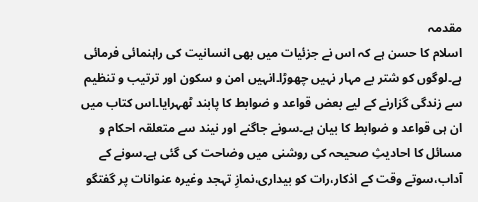مقدمہ
اسلام کا حسن ہے کہ اس نے جزئیات میں بھی انسانیت کی راہنمائی فرمائی ہے۔لوگوں کو شتر بے مہار نہیں چھوڑا۔انہیں امن و سکون اور ترتیب و تنظیم سے زندگی گزارنے کے لیے بعض قواعد و ضوابط کا پابند ٹھہرایا۔اس کتاب میں ان ہی قواعد و ضوابط کا بیان ہے۔سونے جاگنے اور نیند سے متعلقہ احکام و مسائل کا احادیثِ صحیحہ کی روشنی میں وضاحت کی گئی ہے۔سونے کے آداب،سوتے وقت کے اذکار،رات کو بیداری،نمازِ تہجد وغیرہ عنوانات پر گفتگو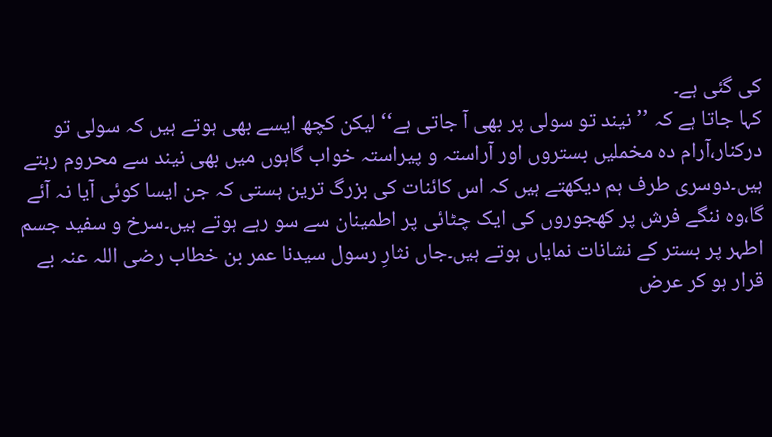کی گئی ہے۔
کہا جاتا ہے کہ ’’نیند تو سولی پر بھی آ جاتی ہے‘‘ لیکن کچھ ایسے بھی ہوتے ہیں کہ سولی تو درکنار،آرام دہ مخملیں بستروں اور آراستہ و پیراستہ خواب گاہوں میں بھی نیند سے محروم رہتے ہیں۔دوسری طرف ہم دیکھتے ہیں کہ اس کائنات کی بزرگ ترین ہستی کہ جن ایسا کوئی آیا نہ آئے گا،وہ ننگے فرش پر کھجوروں کی ایک چٹائی پر اطمینان سے سو رہے ہوتے ہیں۔سرخ و سفید جسم اطہر پر بستر کے نشانات نمایاں ہوتے ہیں۔جاں نثارِ رسول سیدنا عمر بن خطاب رضی اللہ عنہ بے قرار ہو کر عرض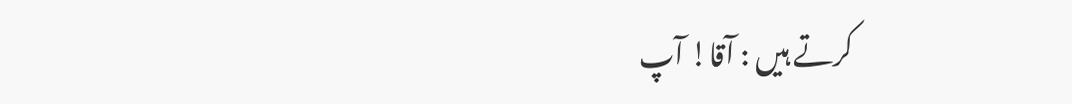کرتے ہیں : آقا! آپ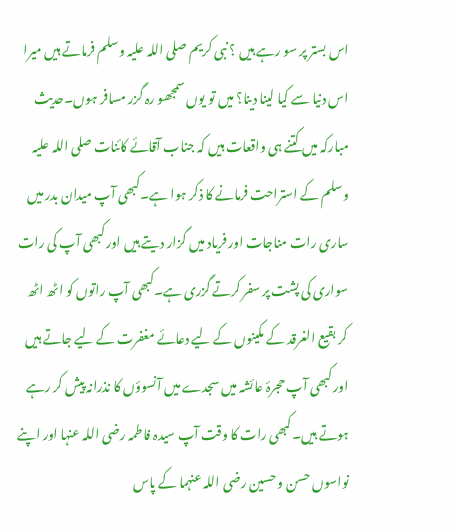اس بستر پر سو رہے ہیں ؟ نبی کریم صلی اللہ علیہ وسلم فرماتے ہیں میرا اس دنیا سے کیا لینا دینا؟ میں تو یوں سمجھو رہ گزر مسافر ہوں۔حدیث مبارکہ میں کتنے ہی واقعات ہیں کہ جناب آقائے کائنات صلی اللہ علیہ وسلم کے استراحت فرمانے کا ذکر ہوا ہے۔کبھی آپ میدان بدر میں ساری رات مناجات اور فریاد میں گزار دیتے ہیں اور کبھی آپ کی رات سواری کی پشت پر سفر کرتے گزری ہے۔کبھی آپ راتوں کو اٹھ اٹھ کر بقیع الغرقد کے مکینوں کے لیے دعائے مغفرت کے لیے جاتے ہیں اور کبھی آپ حجرۂ عائشہ میں سجدے میں آنسوؤں کا نذرانہ پیش کر رہے ہوتے ہیں۔کبھی رات کا وقت آپ سیدہ فاطمہ رضی اللہ عنہا اور اپنے نواسوں حسن و حسین رضی اللہ عنہما کے پاس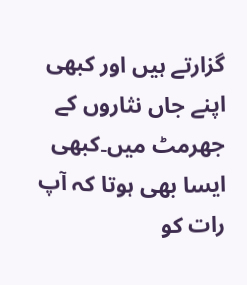گزارتے ہیں اور کبھی اپنے جاں نثاروں کے جھرمٹ میں۔کبھی ایسا بھی ہوتا کہ آپ رات کو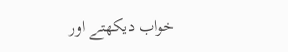خواب دیکھتے اور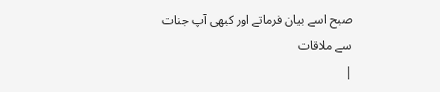صبح اسے بیان فرماتے اور کبھی آپ جنات سے ملاقات
|